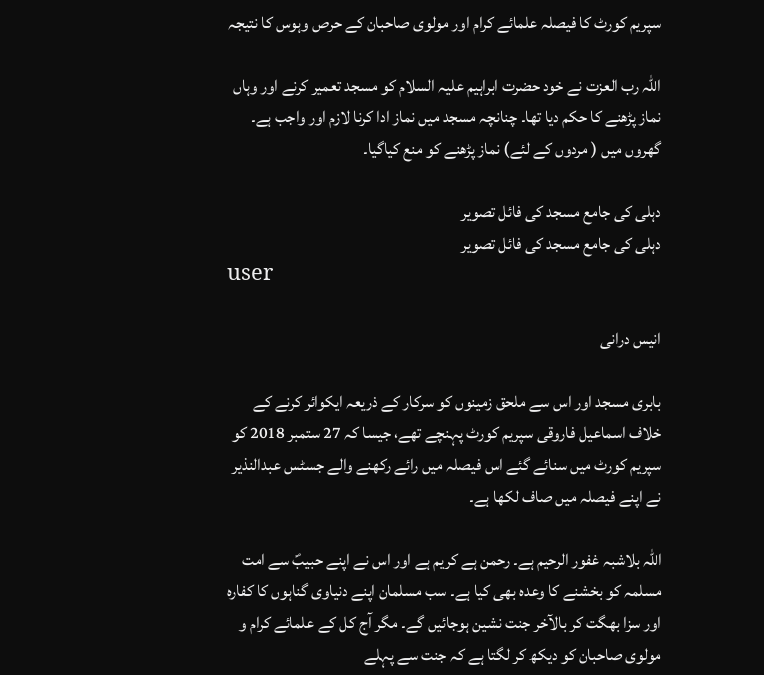سپریم کورٹ کا فیصلہ علمائے کرام اور مولوی صاحبان کے حرص وہوس کا نتیجہ

اللہ رب العزت نے خود حضرت ابراہیم علیہ السلام کو مسجد تعمیر کرنے اور وہاں نماز پڑھنے کا حکم دیا تھا۔ چنانچہ مسجد میں نماز ادا کرنا لازم اور واجب ہے۔ گھروں میں ( مردوں کے لئے) نماز پڑھنے کو منع کیاگیا۔

دہلی کی جامع مسجد کی فائل تصویر
دہلی کی جامع مسجد کی فائل تصویر
user

انیس درانی

بابری مسجد اور اس سے ملحق زمینوں کو سرکار کے ذریعہ ایکوائر کرنے کے خلاف اسماعیل فاروقی سپریم کورٹ پہنچے تھے، جیسا کہ 27 ستمبر 2018 کو سپریم کورٹ میں سنائے گئے اس فیصلہ میں رائے رکھنے والے جسٹس عبدالنذیر نے اپنے فیصلہ میں صاف لکھا ہے۔

اللہ بلاشبہ غفور الرحیم ہے۔ رحمن ہے کریم ہے اور اس نے اپنے حبیبؐ سے امت مسلمہ کو بخشنے کا وعدہ بھی کیا ہے۔ سب مسلمان اپنے دنیاوی گناہوں کا کفارہ اور سزا بھگت کر بالآخر جنت نشین ہوجائیں گے۔ مگر آج کل کے علمائے کرام و مولوی صاحبان کو دیکھ کر لگتا ہے کہ جنت سے پہلے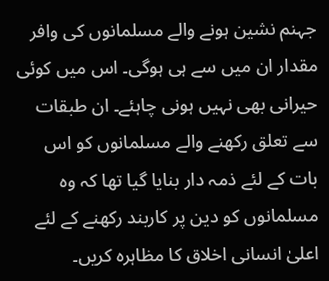جہنم نشین ہونے والے مسلمانوں کی وافر مقدار ان میں سے ہی ہوگی۔ اس میں کوئی حیرانی بھی نہیں ہونی چاہئے۔ ان طبقات سے تعلق رکھنے والے مسلمانوں کو اس بات کے لئے ذمہ دار بنایا گیا تھا کہ وہ مسلمانوں کو دین پر کاربند رکھنے کے لئے اعلیٰ انسانی اخلاق کا مظاہرہ کریں۔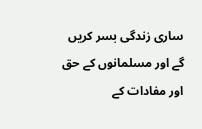ساری زندگی بسر کریں گے اور مسلمانوں کے حق اور مفادات کے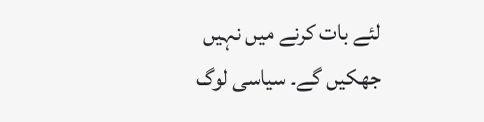لئے بات کرنے میں نہیں جھکیں گے۔ سیاسی لوگ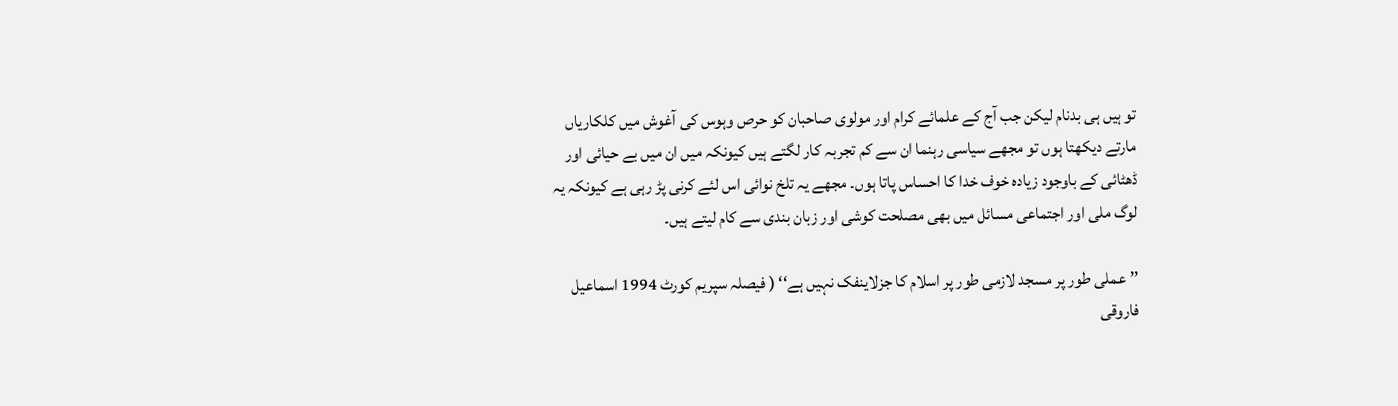تو ہیں ہی بدنام لیکن جب آج کے علمائے کرام اور مولوی صاحبان کو حرص وہوس کی آغوش میں کلکاریاں مارتے دیکھتا ہوں تو مجھے سیاسی رہنما ان سے کم تجربہ کار لگتے ہیں کیونکہ میں ان میں بے حیائی اور ڈھٹائی کے باوجود زیادہ خوف خدا کا احساس پاتا ہوں۔ مجھے یہ تلخ نوائی اس لئے کرنی پڑ رہی ہے کیونکہ یہ لوگ ملی اور اجتماعی مسائل میں بھی مصلحت کوشی اور زبان بندی سے کام لیتے ہیں۔

’’عملی طور پر مسجد لازمی طور پر اسلام کا جزلاینفک نہیں ہے‘‘ ( فیصلہ سپریم کورٹ 1994 اسماعیل فاروقی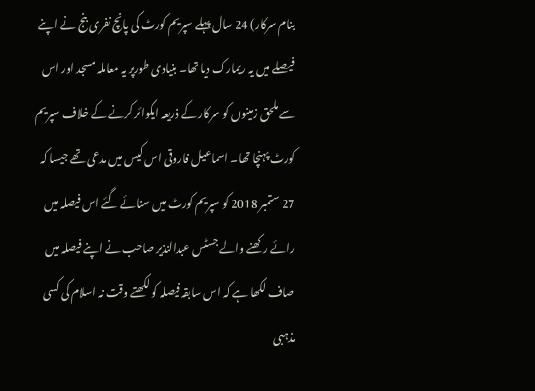بنام سرکار) 24 سال پہلے سپریم کورٹ کی پانچ نفری بنج نے اپنے فیصلے میں یہ ریمارک دیا تھا۔ بنیادی طورپر یہ معاملہ مسجد اور اس سے ملحق زمینوں کو سرکار کے ذریعہ ایکوائر کرنے کے خلاف سپریم کورٹ پہنچا تھا۔ اسماعیل فاروقی اس کیس میں مدعی تھے جیسا کہ 27 ستمبر 2018 کو سپریم کورٹ میں سنائے گئے اس فیصلہ میں رائے رکھنے والے جسٹس عبدالنذیر صاحب نے اپنے فیصلہ میں صاف لکھا ہے کہ اس سابقہ فیصلہ کو لکھتے وقت نہ اسلام کی کسی مذہبی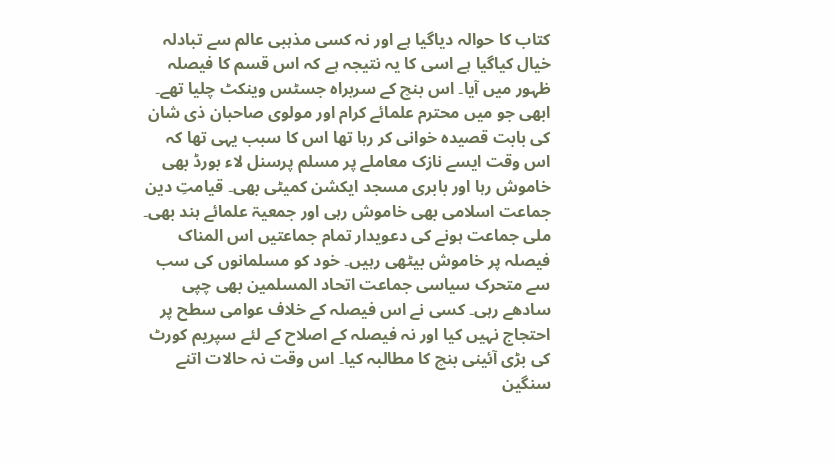کتاب کا حوالہ دیاگیا ہے اور نہ کسی مذہبی عالم سے تبادلہ خیال کیاگیا ہے اسی کا یہ نتیجہ ہے کہ اس قسم کا فیصلہ ظہور میں آیا۔ اس بنچ کے سربراہ جسٹس وینکٹ چلیا تھے۔ ابھی جو میں محترم علمائے کرام اور مولوی صاحبان ذی شان کی بابت قصیدہ خوانی کر رہا تھا اس کا سبب یہی تھا کہ اس وقت ایسے نازک معاملے پر مسلم پرسنل لاء بورڈ بھی خاموش رہا اور بابری مسجد ایکشن کمیٹی بھی۔ قیامتِ دین جماعت اسلامی بھی خاموش رہی اور جمعیۃ علمائے ہند بھی۔ ملی جماعت ہونے کی دعویدار تمام جماعتیں اس المناک فیصلہ پر خاموش بیٹھی رہیں۔ خود کو مسلمانوں کی سب سے متحرک سیاسی جماعت اتحاد المسلمین بھی چپی سادھے رہی۔ کسی نے اس فیصلہ کے خلاف عوامی سطح پر احتجاج نہیں کیا اور نہ فیصلہ کے اصلاح کے لئے سپریم کورٹ کی بڑی آئینی بنچ کا مطالبہ کیا۔ اس وقت نہ حالات اتنے سنگین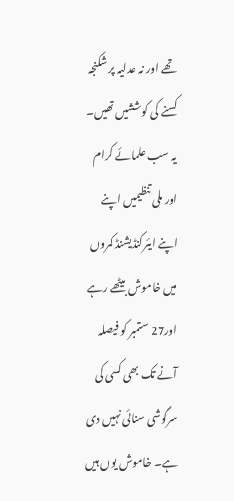تھے اور نہ عدلیہ پر شکنجہ کسنے کی کوششیں تھیں۔ یہ سب علمائے کرام اور ملی تنظیمیں اپنے اپنے ایئرکنڈیشنڈ کمروں میں خاموش بیٹھے رہے اور27 ستمبر کو فیصلہ آنے تک بھی کسی کی سرگوشی سنائی نہیں دی ہے۔ خاموش یوں ہیں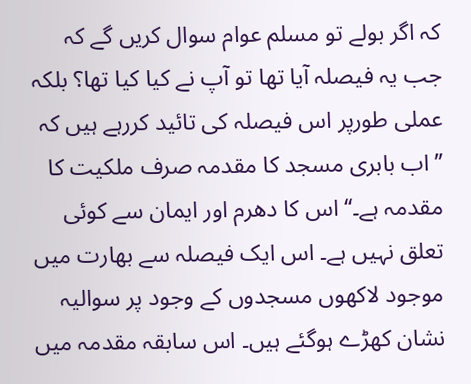کہ اگر بولے تو مسلم عوام سوال کریں گے کہ جب یہ فیصلہ آیا تھا تو آپ نے کیا کیا تھا؟ بلکہ عملی طورپر اس فیصلہ کی تائید کررہے ہیں کہ ’’اب بابری مسجد کا مقدمہ صرف ملکیت کا مقدمہ ہے۔‘‘ اس کا دھرم اور ایمان سے کوئی تعلق نہیں ہے۔ اس ایک فیصلہ سے بھارت میں موجود لاکھوں مسجدوں کے وجود پر سوالیہ نشان کھڑے ہوگئے ہیں۔ اس سابقہ مقدمہ میں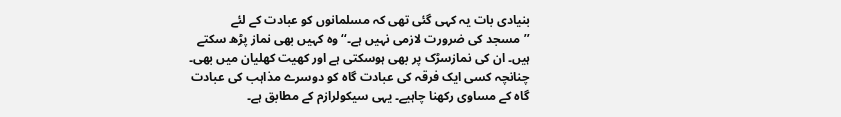بنیادی بات یہ کہی گئی تھی کہ مسلمانوں کو عبادت کے لئے ’’مسجد کی ضرورت لازمی نہیں ہے۔‘‘ وہ کہیں بھی نماز پڑھ سکتے ہیں۔ ان کی نمازسڑک پر بھی ہوسکتی ہے اور کھیت کھلیان میں بھی۔ چنانچہ کسی ایک فرقہ کی عبادت گاہ کو دوسرے مذاہب کی عبادت گاہ کے مساوی رکھنا چاہیے۔ یہی سیکولرازم کے مطابق ہے۔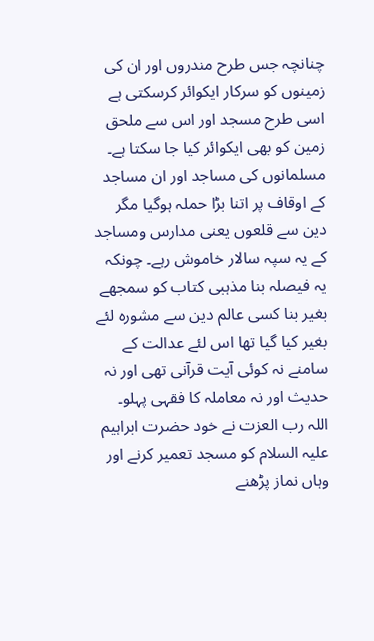چنانچہ جس طرح مندروں اور ان کی زمینوں کو سرکار ایکوائر کرسکتی ہے اسی طرح مسجد اور اس سے ملحق زمین کو بھی ایکوائر کیا جا سکتا ہے۔ مسلمانوں کی مساجد اور ان مساجد کے اوقاف پر اتنا بڑا حملہ ہوگیا مگر دین سے قلعوں یعنی مدارس ومساجد کے یہ سپہ سالار خاموش رہے۔ چونکہ یہ فیصلہ بنا مذہبی کتاب کو سمجھے بغیر بنا کسی عالم دین سے مشورہ لئے بغیر کیا گیا تھا اس لئے عدالت کے سامنے نہ کوئی آیت قرآنی تھی اور نہ حدیث اور نہ معاملہ کا فقہی پہلو۔ اللہ رب العزت نے خود حضرت ابراہیم علیہ السلام کو مسجد تعمیر کرنے اور وہاں نماز پڑھنے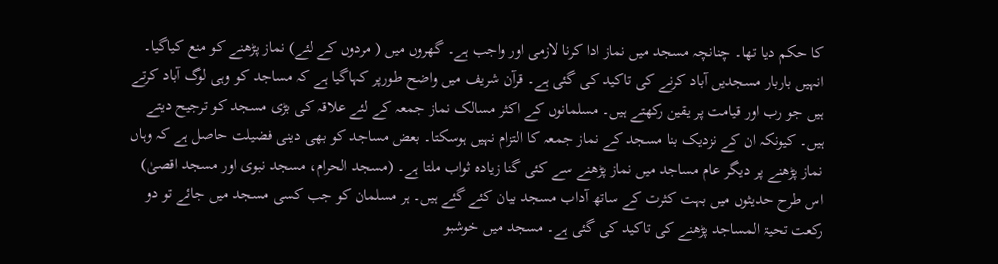کا حکم دیا تھا۔ چنانچہ مسجد میں نماز ادا کرنا لازمی اور واجب ہے۔ گھروں میں ( مردوں کے لئے) نماز پڑھنے کو منع کیاگیا۔ انہیں باربار مسجدیں آباد کرنے کی تاکید کی گئی ہے۔ قرآن شریف میں واضح طورپر کہاگیا ہے کہ مساجد کو وہی لوگ آباد کرتے ہیں جو رب اور قیامت پر یقین رکھتے ہیں۔ مسلمانوں کے اکثر مسالک نماز جمعہ کے لئے علاقہ کی بڑی مسجد کو ترجیح دیتے ہیں۔ کیونکہ ان کے نزدیک بنا مسجد کے نماز جمعہ کا التزام نہیں ہوسکتا۔ بعض مساجد کو بھی دینی فضیلت حاصل ہے کہ وہاں نماز پڑھنے پر دیگر عام مساجد میں نماز پڑھنے سے کئی گنا زیادہ ثواب ملتا ہے۔ (مسجد الحرام، مسجد نبوی اور مسجد اقصیٰ) اس طرح حدیثوں میں بہت کثرت کے ساتھ آداب مسجد بیان کئے گئے ہیں۔ ہر مسلمان کو جب کسی مسجد میں جائے تو دو رکعت تحیۃ المساجد پڑھنے کی تاکید کی گئی ہے۔ مسجد میں خوشبو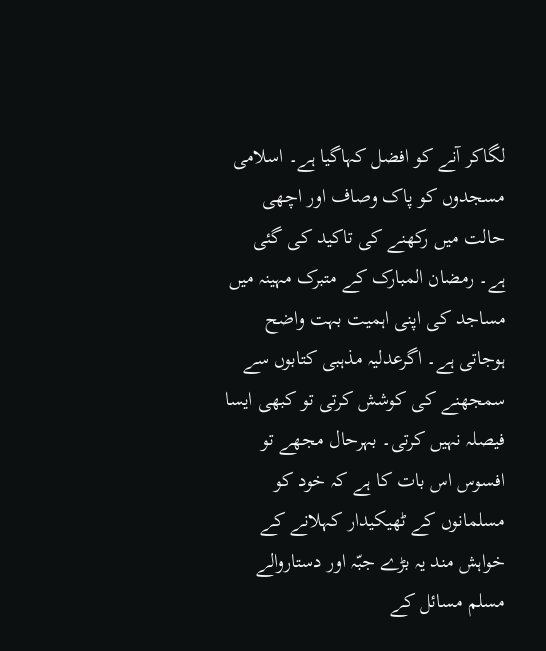لگاکر آنے کو افضل کہاگیا ہے۔ اسلامی مسجدوں کو پاک وصاف اور اچھی حالت میں رکھنے کی تاکید کی گئی ہے۔ رمضان المبارک کے متبرک مہینہ میں مساجد کی اپنی اہمیت بہت واضح ہوجاتی ہے۔ اگرعدلیہ مذہبی کتابوں سے سمجھنے کی کوشش کرتی تو کبھی ایسا فیصلہ نہیں کرتی۔ بہرحال مجھے تو افسوس اس بات کا ہے کہ خود کو مسلمانوں کے ٹھیکیدار کہلانے کے خواہش مند یہ بڑے جبّہ اور دستاروالے مسلم مسائل کے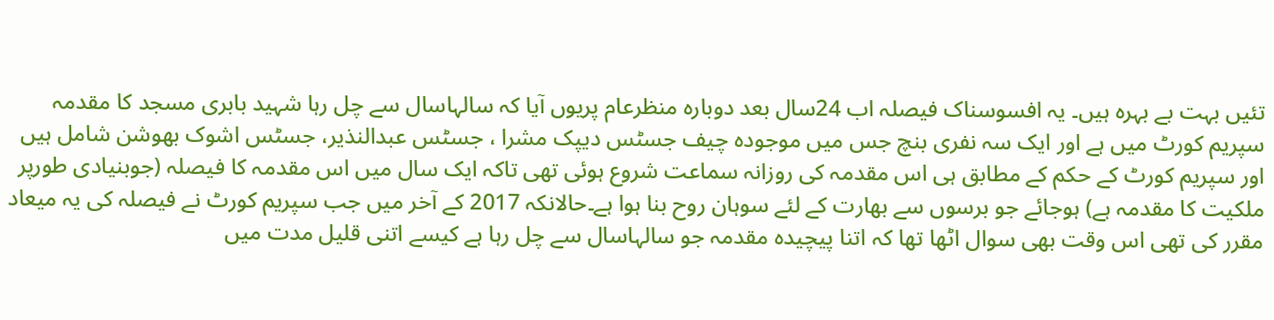تئیں بہت بے بہرہ ہیں۔ یہ افسوسناک فیصلہ اب 24سال بعد دوبارہ منظرعام پریوں آیا کہ سالہاسال سے چل رہا شہید بابری مسجد کا مقدمہ سپریم کورٹ میں ہے اور ایک سہ نفری بنچ جس میں موجودہ چیف جسٹس دیپک مشرا ، جسٹس عبدالنذیر، جسٹس اشوک بھوشن شامل ہیں اور سپریم کورٹ کے حکم کے مطابق ہی اس مقدمہ کی روزانہ سماعت شروع ہوئی تھی تاکہ ایک سال میں اس مقدمہ کا فیصلہ (جوبنیادی طورپر ملکیت کا مقدمہ ہے) ہوجائے جو برسوں سے بھارت کے لئے سوہان روح بنا ہوا ہے۔حالانکہ 2017 کے آخر میں جب سپریم کورٹ نے فیصلہ کی یہ میعاد مقرر کی تھی اس وقت بھی سوال اٹھا تھا کہ اتنا پیچیدہ مقدمہ جو سالہاسال سے چل رہا ہے کیسے اتنی قلیل مدت میں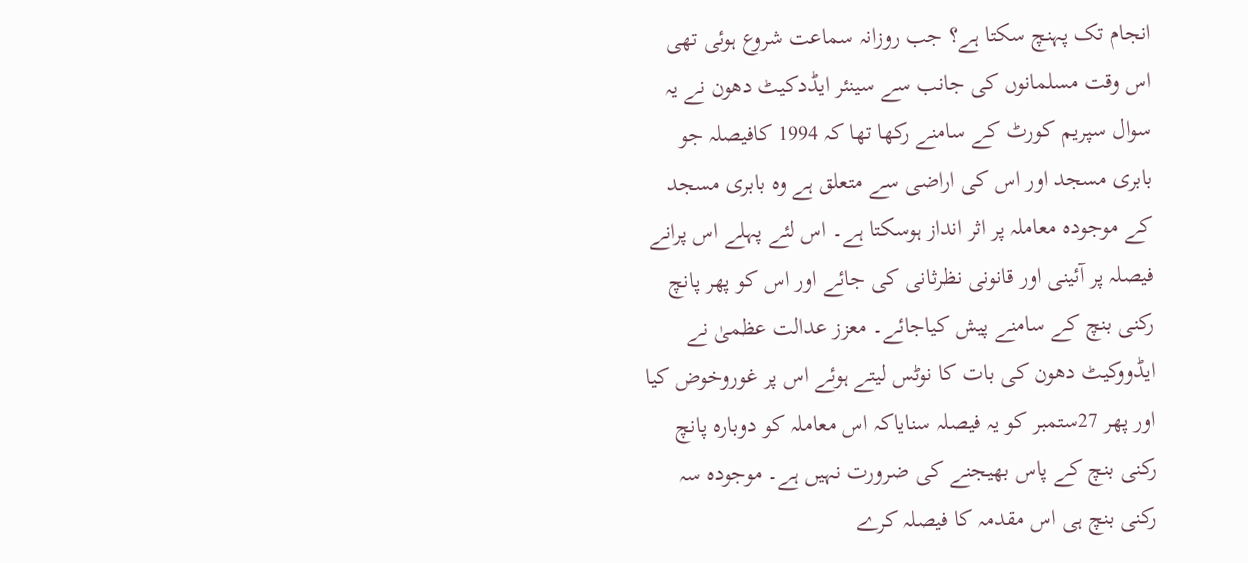انجام تک پہنچ سکتا ہے؟ جب روزانہ سماعت شروع ہوئی تھی اس وقت مسلمانوں کی جانب سے سینئر ایڈدکیٹ دھون نے یہ سوال سپریم کورٹ کے سامنے رکھا تھا کہ 1994 کافیصلہ جو بابری مسجد اور اس کی اراضی سے متعلق ہے وہ بابری مسجد کے موجودہ معاملہ پر اثر انداز ہوسکتا ہے۔ اس لئے پہلے اس پرانے فیصلہ پر آئینی اور قانونی نظرثانی کی جائے اور اس کو پھر پانچ رکنی بنچ کے سامنے پیش کیاجائے۔ معزز عدالت عظمیٰ نے ایڈووکیٹ دھون کی بات کا نوٹس لیتے ہوئے اس پر غوروخوض کیا اور پھر 27ستمبر کو یہ فیصلہ سنایاکہ اس معاملہ کو دوبارہ پانچ رکنی بنچ کے پاس بھیجنے کی ضرورت نہیں ہے۔ موجودہ سہ رکنی بنچ ہی اس مقدمہ کا فیصلہ کرے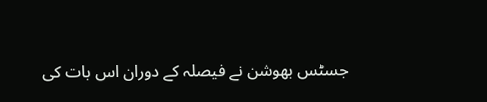جسٹس بھوشن نے فیصلہ کے دوران اس بات کی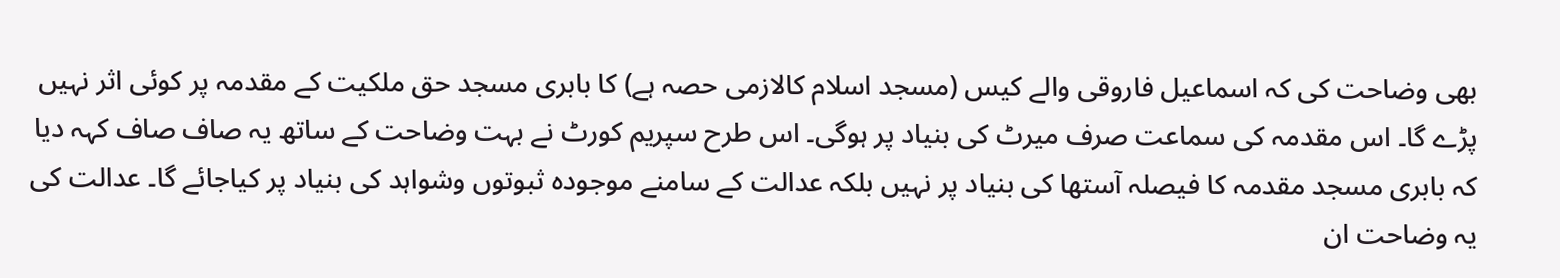بھی وضاحت کی کہ اسماعیل فاروقی والے کیس (مسجد اسلام کالازمی حصہ ہے) کا بابری مسجد حق ملکیت کے مقدمہ پر کوئی اثر نہیں پڑے گا۔ اس مقدمہ کی سماعت صرف میرٹ کی بنیاد پر ہوگی۔ اس طرح سپریم کورٹ نے بہت وضاحت کے ساتھ یہ صاف صاف کہہ دیا کہ بابری مسجد مقدمہ کا فیصلہ آستھا کی بنیاد پر نہیں بلکہ عدالت کے سامنے موجودہ ثبوتوں وشواہد کی بنیاد پر کیاجائے گا۔ عدالت کی یہ وضاحت ان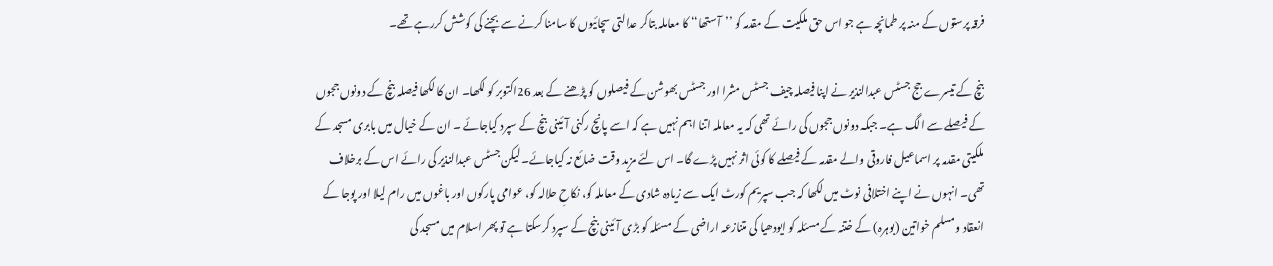فرقہ پرستوں کے منہ پر طمانچہ ہے جو اس حق ملکیت کے مقدمہ کو ’’آستھا‘‘ کا معاملہ بتاکر عدالتی سچائیوں کا سامنا کرنے سے بچنے کی کوشش کررہے تھے۔

بنچ کے تیسرے جج جسٹس عبدالنذیر نے اپنا فیصلہ چیف جسٹس مشرا اور جسٹس بھوشن کے فیصلوں کو پڑھنے کے بعد 26اکتوبر کو لکھا۔ ان کا لکھا فیصلہ بنچ کے دونوں ججوں کے فیصلے سے الگ ہے۔ جبکہ دونوں ججوں کی رائے تھی کہ یہ معاملہ اتنا اہم نہیں ہے کہ اسے پانچ رکنی آئینی بنچ کے سپرد کیاجائے ۔ ان کے خیال میں بابری مسجد کے ملکیتی مقدمہ پر اسماعیل فاروقی والے مقدمہ کے فیصلے کا کوئی اثر نہیں پڑے گا۔ اس لئے مزید وقت ضائع نہ کیاجائے۔ لیکن جسٹس عبدالنذیر کی رائے اس کے برخلاف تھی۔ انہوں نے اپنے اختلافی نوٹ میں لکھا کہ جب سپریم کورٹ ایک سے زیادہ شادی کے معاملہ کو، نکاحِ حلالہ کو، عوامی پارکوں اور باغوں میں رام لیلا اور پوجا کے انعقاد ومسلم خواتین (بوہرہ) کے ختنہ کے مسئلہ کو ایودھیا کی متنازعہ اراضی کے مسئلہ کو بڑی آئینی بنچ کے سپرد کرسکتا ہے تو پھر اسلام میں مسجد کی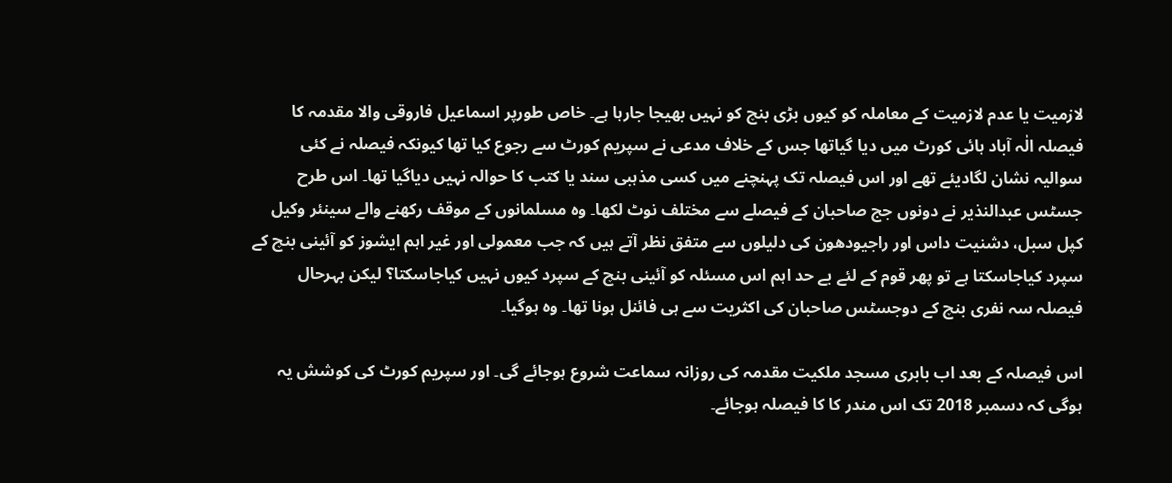لازمیت یا عدم لازمیت کے معاملہ کو کیوں بڑی بنچ کو نہیں بھیجا جارہا ہے۔ خاص طورپر اسماعیل فاروقی والا مقدمہ کا فیصلہ الٰہ آباد ہائی کورٹ میں دیا گیاتھا جس کے خلاف مدعی نے سپریم کورٹ سے رجوع کیا تھا کیونکہ فیصلہ نے کئی سوالیہ نشان لگادیئے تھے اور اس فیصلہ تک پہنچنے میں کسی مذہبی سند یا کتب کا حوالہ نہیں دیاگیا تھا۔ اس طرح جسٹس عبدالنذیر نے دونوں جج صاحبان کے فیصلے سے مختلف نوٹ لکھا۔ وہ مسلمانوں کے موقف رکھنے والے سینئر وکیل کپل سبل، دشنیت داس اور راجیودھون کی دلیلوں سے متفق نظر آتے ہیں کہ جب معمولی اور غیر اہم ایشوز کو آئینی بنچ کے سپرد کیاجاسکتا ہے تو پھر قوم کے لئے بے حد اہم اس مسئلہ کو آئینی بنچ کے سپرد کیوں نہیں کیاجاسکتا؟ لیکن بہرحال فیصلہ سہ نفری بنچ کے دوجسٹس صاحبان کی اکثریت سے ہی فائنل ہونا تھا۔ وہ ہوگیا۔

اس فیصلہ کے بعد اب بابری مسجد ملکیت مقدمہ کی روزانہ سماعت شروع ہوجائے گی۔ اور سپریم کورٹ کی کوشش یہ ہوگی کہ دسمبر 2018 تک اس مندر کا کا فیصلہ ہوجائے۔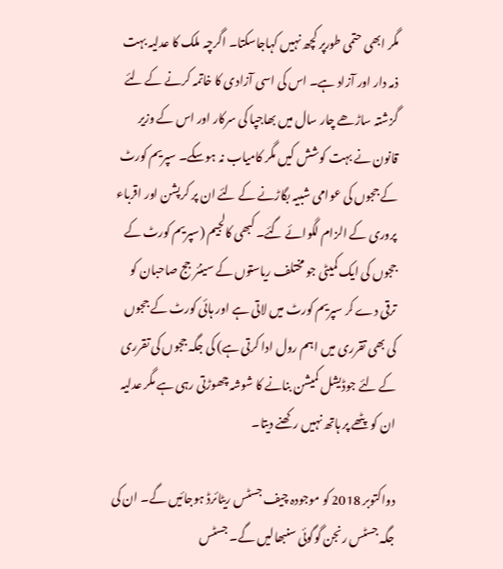مگر ابھی حتمی طورپر کچھ نہیں کہاجاسکتا۔ اگرچہ ملک کا عدلیہ بہت ذمہ دار اور آزاد ہے۔ اس کی اسی آزادی کا خاتمہ کرنے کے لئے گزشتہ ساڑھے چار سال میں بھاجپا کی سرکار اور اس کے وزیر قانون نے بہت کوشش کیں مگر کامیاب نہ ہوسکے۔ سپریم کورٹ کے ججوں کی عوامی شبیہ بگاڑنے کے لئے ان پر کرپشن اور اقرباء پروری کے الزام لگوائے گئے۔ کبھی کالجیم (سپریم کورٹ کے ججوں کی ایک کمیٹی جو مختلف ریاستوں کے سینئر جج صاحبان کو ترقی دے کر سپریم کورٹ میں لاتی ہے اور ہائی کورٹ کے ججوں کی بھی تقرری میں اہم رول ادا کرتی ہے) کی جگہ ججوں کی تقرری کے لئے جوڈیشل کمیشن بنانے کا شوشہ چھوڑتی رہی ہے مگر عدلیہ ان کو پٹھے پر ہاتھ نہیں رکھنے دیتا۔

دواکتوبر 2018 کو موجودہ چیف جسٹس ریٹائرڈ ہوجائیں گے۔ ان کی جگہ جسٹس رنجن گوگوئی سنبھالیں گے۔ جسٹس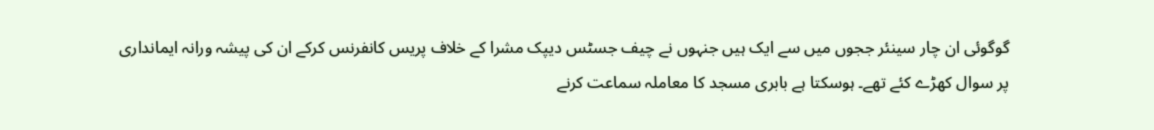گوگوئی ان چار سینئر ججوں میں سے ایک ہیں جنہوں نے چیف جسٹس دیپک مشرا کے خلاف پریس کانفرنس کرکے ان کی پیشہ ورانہ ایمانداری پر سوال کھڑے کئے تھے۔ ہوسکتا ہے بابری مسجد کا معاملہ سماعت کرنے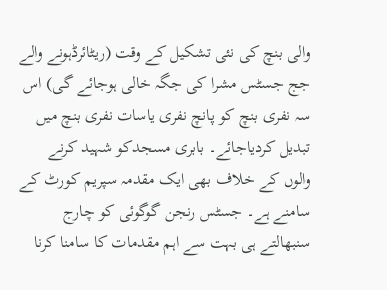والی بنچ کی نئی تشکیل کے وقت (ریٹائرڈہونے والے جج جسٹس مشرا کی جگہ خالی ہوجائے گی) اس سہ نفری بنچ کو پانچ نفری یاسات نفری بنچ میں تبدیل کردیاجائے۔ بابری مسجدکو شہید کرنے والوں کے خلاف بھی ایک مقدمہ سپریم کورٹ کے سامنے ہے۔ جسٹس رنجن گوگوئی کو چارج سنبھالتے ہی بہت سے اہم مقدمات کا سامنا کرنا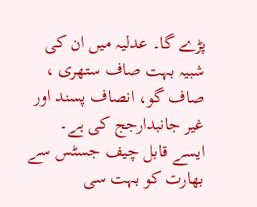پڑے گا۔ عدلیہ میں ان کی شبیہ بہت صاف ستھری ، صاف گو، انصاف پسند اور غیر جانبدارجج کی ہے۔ ایسے قابل چیف جسٹس سے بھارت کو بہت سی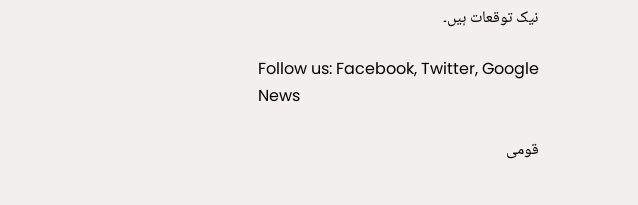نیک توقعات ہیں۔

Follow us: Facebook, Twitter, Google News

قومی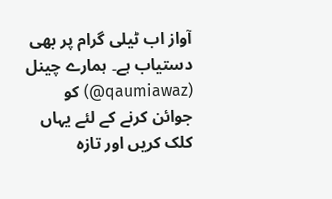آواز اب ٹیلی گرام پر بھی دستیاب ہے۔ ہمارے چینل (qaumiawaz@) کو جوائن کرنے کے لئے یہاں کلک کریں اور تازہ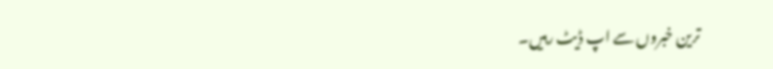ترین خبروں سے اپ ڈیٹ رہیں۔